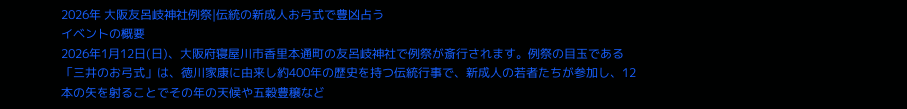2026年 大阪友呂岐神社例祭|伝統の新成人お弓式で豊凶占う
イベントの概要
2026年1月12日(日)、大阪府寝屋川市香里本通町の友呂岐神社で例祭が斎行されます。例祭の目玉である「三井のお弓式」は、徳川家康に由来し約400年の歴史を持つ伝統行事で、新成人の若者たちが参加し、12本の矢を射ることでその年の天候や五穀豊穣など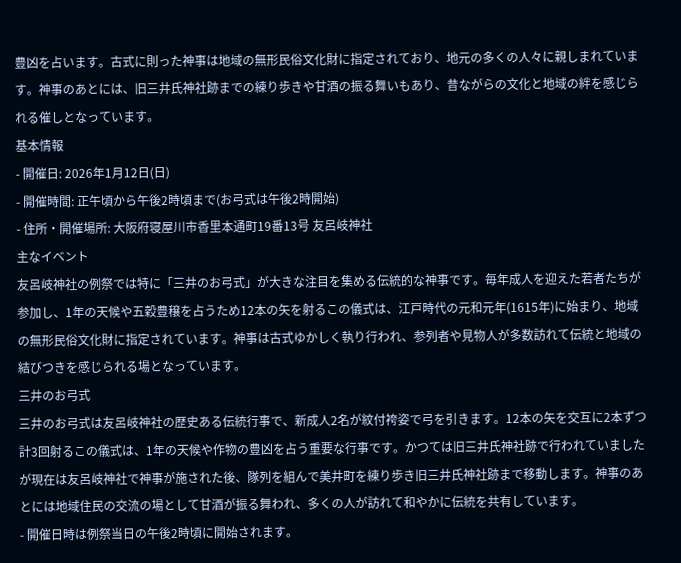豊凶を占います。古式に則った神事は地域の無形民俗文化財に指定されており、地元の多くの人々に親しまれています。神事のあとには、旧三井氏神社跡までの練り歩きや甘酒の振る舞いもあり、昔ながらの文化と地域の絆を感じられる催しとなっています。
基本情報
- 開催日: 2026年1月12日(日)
- 開催時間: 正午頃から午後2時頃まで(お弓式は午後2時開始)
- 住所・開催場所: 大阪府寝屋川市香里本通町19番13号 友呂岐神社
主なイベント
友呂岐神社の例祭では特に「三井のお弓式」が大きな注目を集める伝統的な神事です。毎年成人を迎えた若者たちが参加し、1年の天候や五穀豊穣を占うため12本の矢を射るこの儀式は、江戸時代の元和元年(1615年)に始まり、地域の無形民俗文化財に指定されています。神事は古式ゆかしく執り行われ、参列者や見物人が多数訪れて伝統と地域の結びつきを感じられる場となっています。
三井のお弓式
三井のお弓式は友呂岐神社の歴史ある伝統行事で、新成人2名が紋付袴姿で弓を引きます。12本の矢を交互に2本ずつ計3回射るこの儀式は、1年の天候や作物の豊凶を占う重要な行事です。かつては旧三井氏神社跡で行われていましたが現在は友呂岐神社で神事が施された後、隊列を組んで美井町を練り歩き旧三井氏神社跡まで移動します。神事のあとには地域住民の交流の場として甘酒が振る舞われ、多くの人が訪れて和やかに伝統を共有しています。
- 開催日時は例祭当日の午後2時頃に開始されます。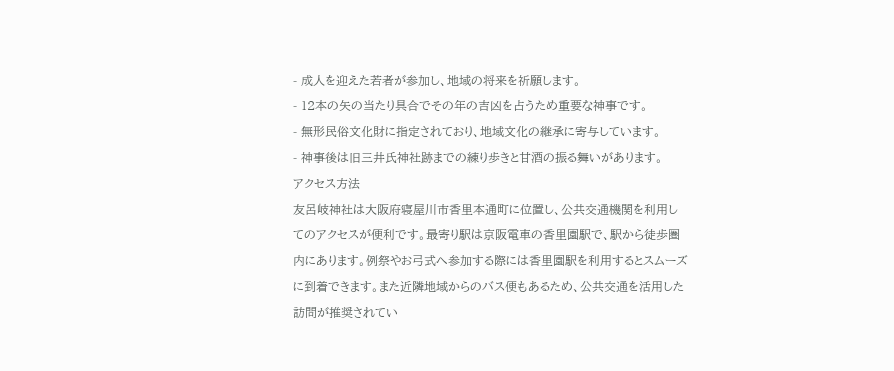- 成人を迎えた若者が参加し、地域の将来を祈願します。
- 12本の矢の当たり具合でその年の吉凶を占うため重要な神事です。
- 無形民俗文化財に指定されており、地域文化の継承に寄与しています。
- 神事後は旧三井氏神社跡までの練り歩きと甘酒の振る舞いがあります。
アクセス方法
友呂岐神社は大阪府寝屋川市香里本通町に位置し、公共交通機関を利用してのアクセスが便利です。最寄り駅は京阪電車の香里園駅で、駅から徒歩圏内にあります。例祭やお弓式へ参加する際には香里園駅を利用するとスムーズに到着できます。また近隣地域からのバス便もあるため、公共交通を活用した訪問が推奨されてい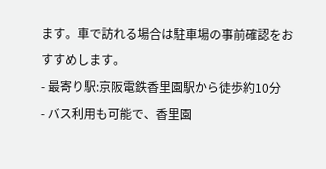ます。車で訪れる場合は駐車場の事前確認をおすすめします。
- 最寄り駅:京阪電鉄香里園駅から徒歩約10分
- バス利用も可能で、香里園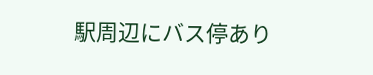駅周辺にバス停あり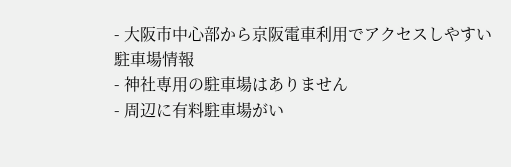- 大阪市中心部から京阪電車利用でアクセスしやすい
駐車場情報
- 神社専用の駐車場はありません
- 周辺に有料駐車場がい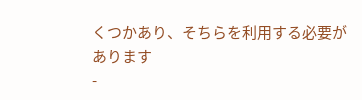くつかあり、そちらを利用する必要があります
-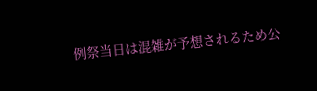例祭当日は混雑が予想されるため公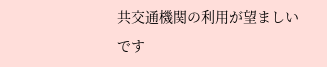共交通機関の利用が望ましいです